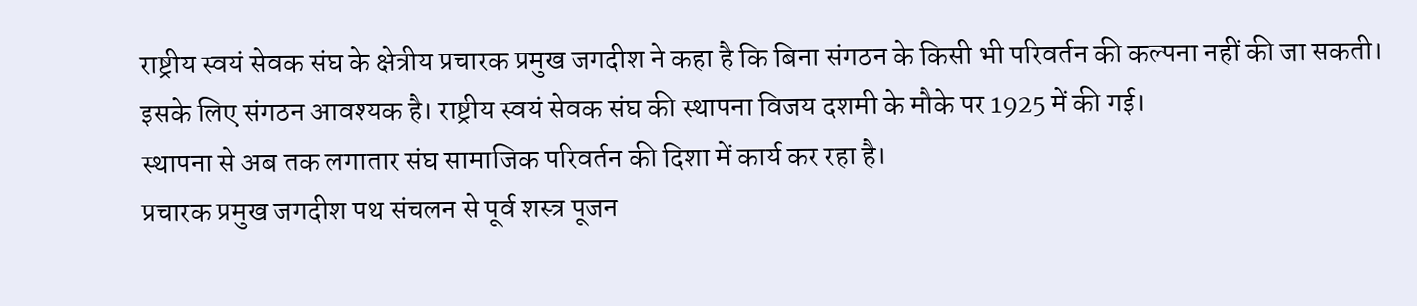राष्ट्रीय स्वयं सेवक संघ के क्षेत्रीय प्रचारक प्रमुख जगदीश ने कहा है कि बिना संगठन के किसी भी परिवर्तन की कल्पना नहीं की जा सकती। इसके लिए संगठन आवश्यक है। राष्ट्रीय स्वयं सेवक संघ की स्थापना विजय दशमी के मौके पर 1925 में की गई।
स्थापना से अब तक लगातार संघ सामाजिक परिवर्तन की दिशा में कार्य कर रहा है।
प्रचारक प्रमुख जगदीश पथ संचलन से पूर्व शस्त्र पूजन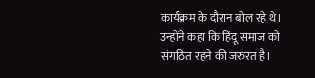कार्यक्रम के दौरान बोल रहे थे। उन्होंने कहा कि हिंदू समाज को संगठित रहने की जरुरत है।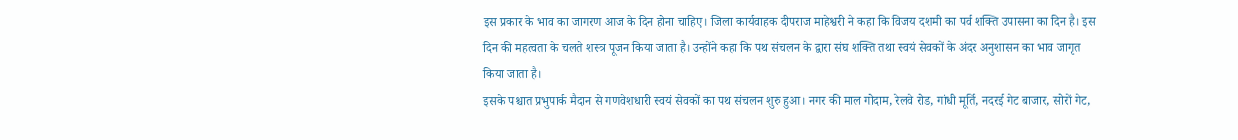इस प्रकार के भाव का जागरण आज के दिन होना चाहिए। जिला कार्यवाहक दीपराज माहेश्वरी ने कहा कि विजय दशमी का पर्व शक्ति उपासना का दिन है। इस दिन की महत्वता के चलते शस्त्र पूजन किया जाता है। उन्होंने कहा कि पथ संचलन के द्वारा संघ शक्ति तथा स्वयं सेवकों के अंदर अनुशासन का भाव जागृत किया जाता है।
इसके पश्चात प्रभुपार्क मैदान से गणवेशधारी स्वयं सेवकों का पथ संचलन शुरु हुआ। नगर की माल गोदाम, रेलवे रोड, गांधी मूर्ति, नदरई गेट बाजार, सोरों गेट,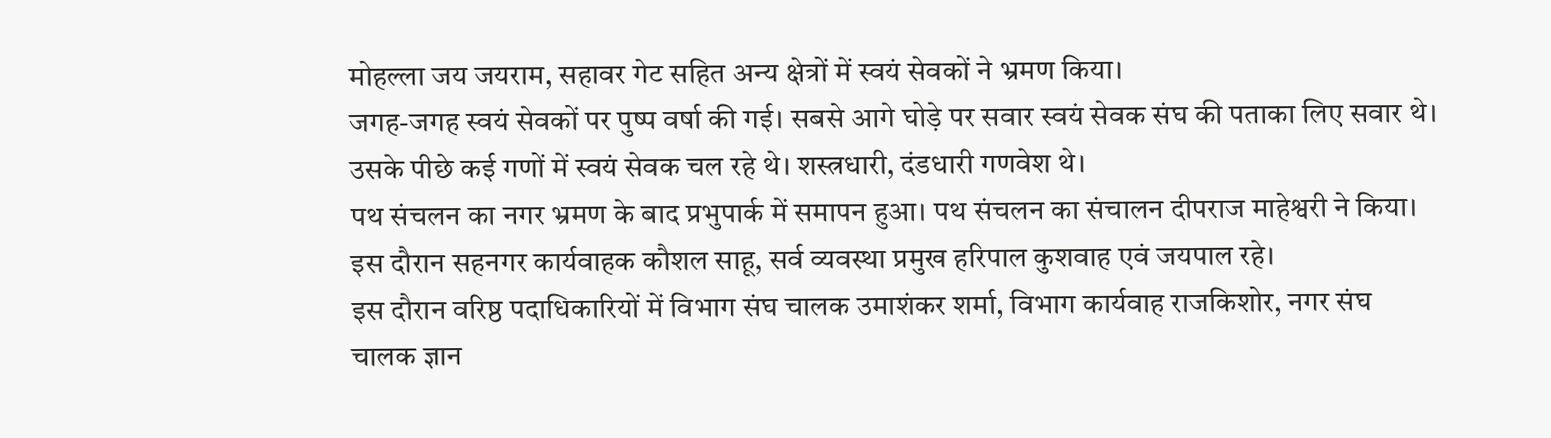मोहल्ला जय जयराम, सहावर गेट सहित अन्य क्षेत्रों में स्वयं सेवकों ने भ्रमण किया।
जगह-जगह स्वयं सेवकों पर पुष्प वर्षा की गई। सबसे आगे घोड़े पर सवार स्वयं सेवक संघ की पताका लिए सवार थे। उसके पीछे कई गणों में स्वयं सेवक चल रहे थे। शस्त्रधारी, दंडधारी गणवेश थे।
पथ संचलन का नगर भ्रमण के बाद प्रभुपार्क में समापन हुआ। पथ संचलन का संचालन दीपराज माहेश्वरी ने किया। इस दौरान सहनगर कार्यवाहक कौशल साहू, सर्व व्यवस्था प्रमुख हरिपाल कुशवाह एवं जयपाल रहे।
इस दौरान वरिष्ठ पदाधिकारियों में विभाग संघ चालक उमाशंकर शर्मा, विभाग कार्यवाह राजकिशोर, नगर संघ चालक ज्ञान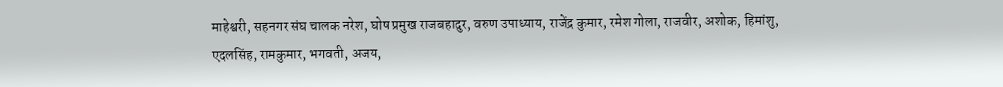माहेश्वरी, सहनगर संघ चालक नरेश, घोष प्रमुख राजबहादुर, वरुण उपाध्याय, राजेंद्र कुमार, रमेश गोला, राजवीर, अशोक, हिमांशु, एदलसिंह, रामकुमार, भगवती, अजय,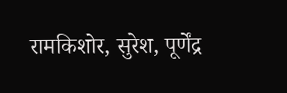रामकिशोर, सुरेश, पूर्णेंद्र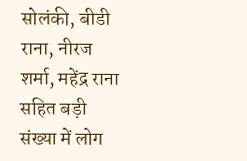सोलंकी, बीडी राना, नीरज शर्मा, महेंद्र राना सहित बड़ी संख्या में लोग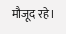मौजूद रहे।